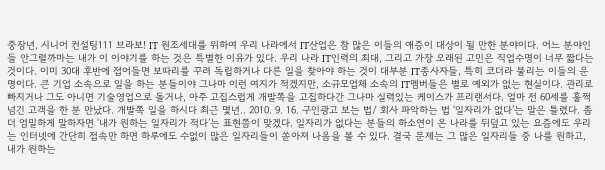중장년, 시니어 컨설팅111 브라보! IT 원조세대를 위하여 우리 나라에서 IT산업은 참 많은 이들의 애증이 대상이 될 만한 분야이다. 어느 분야인들 안그럴까마는 내가 이 이야기를 하는 것은 특별한 이유가 있다. 우리 나라 IT인력의 최대, 그리고 가장 오래된 고민은 직업수명이 너무 짧다는 것이다. 이미 30대 후반에 접어들면 보따리를 꾸려 독립하거나 다른 일을 찾아야 하는 것이 대부분 IT종사자들, 특히 코더라 불리는 이들의 운명이다. 큰 기업 소속으로 일을 하는 분들이야 그나마 이런 여지가 적겠지만, 소규모업체 소속의 IT멤버들은 별로 예외가 없는 현실이다. 관리로 빠지거나 그도 아니면 기술영업으로 돌거나, 아주 고집스럽게 개발쪽을 고집하다간 그나마 실력있는 케이스가 프리랜서다. 얼마 전 60세를 훌쩍 넘긴 고객을 한 분 만났다. 개발쪽 일을 하시다 최근 몇년.. 2010. 9. 16. 구인광고 보는 법/ 회사 파악하는 법 ‘일자리가 없다’는 말은 틀렸다. 좀 더 엄밀하게 말하자면 ‘내가 원하는 일자리가 적다’는 표현쯤이 맞겠다. 일자리가 없다는 분들의 하소연이 온 나라를 뒤덮고 있는 요즘에도 우리는 인터넷에 간단히 접속만 하면 하루에도 수없이 많은 일자리들이 쏟아져 나옴을 볼 수 있다. 결국 문제는 그 많은 일자리들 중 나를 원하고, 내가 원하는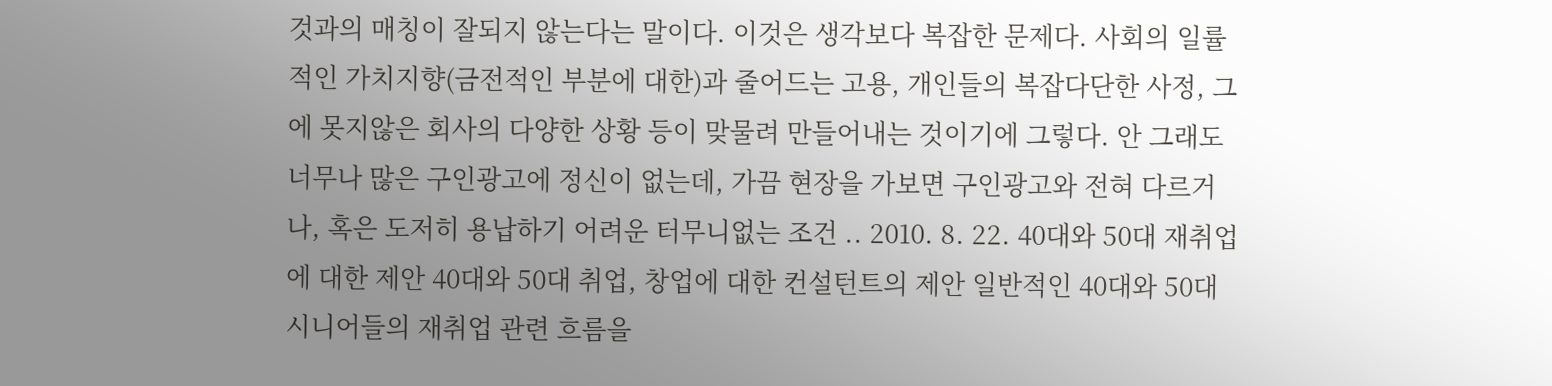것과의 매칭이 잘되지 않는다는 말이다. 이것은 생각보다 복잡한 문제다. 사회의 일률적인 가치지향(금전적인 부분에 대한)과 줄어드는 고용, 개인들의 복잡다단한 사정, 그에 못지않은 회사의 다양한 상황 등이 맞물려 만들어내는 것이기에 그렇다. 안 그래도 너무나 많은 구인광고에 정신이 없는데, 가끔 현장을 가보면 구인광고와 전혀 다르거나, 혹은 도저히 용납하기 어려운 터무니없는 조건 .. 2010. 8. 22. 40대와 50대 재취업에 대한 제안 40대와 50대 취업, 창업에 대한 컨설턴트의 제안 일반적인 40대와 50대 시니어들의 재취업 관련 흐름을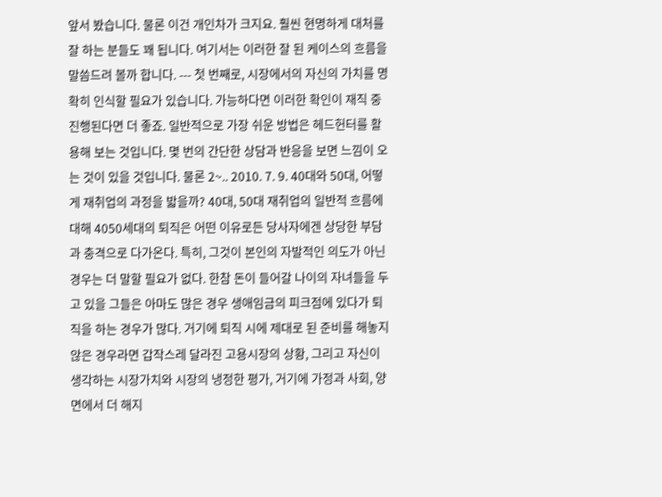앞서 봤습니다. 물론 이건 개인차가 크지요. 훨씬 현명하게 대처를 잘 하는 분들도 꽤 됩니다. 여기서는 이러한 잘 된 케이스의 흐름을 말씀드려 볼까 합니다. --- 첫 번째로, 시장에서의 자신의 가치를 명확히 인식할 필요가 있습니다. 가능하다면 이러한 확인이 재직 중 진행된다면 더 좋죠. 일반적으로 가장 쉬운 방법은 헤드헌터를 활용해 보는 것입니다. 몇 번의 간단한 상담과 반응을 보면 느낌이 오는 것이 있을 것입니다. 물론 2~.. 2010. 7. 9. 40대와 50대, 어떻게 재취업의 과정을 밟을까? 40대, 50대 재취업의 일반적 흐름에 대해 4050세대의 퇴직은 어떤 이유로든 당사자에겐 상당한 부담과 충격으로 다가온다. 특히, 그것이 본인의 자발적인 의도가 아닌 경우는 더 말할 필요가 없다. 한참 돈이 들어갈 나이의 자녀들을 두고 있을 그들은 아마도 많은 경우 생애임금의 피크점에 있다가 퇴직을 하는 경우가 많다. 거기에 퇴직 시에 제대로 된 준비를 해놓지 않은 경우라면 갑작스레 달라진 고용시장의 상황, 그리고 자신이 생각하는 시장가치와 시장의 냉정한 평가, 거기에 가정과 사회, 양 면에서 더 해지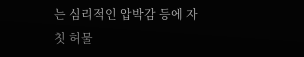는 심리적인 압박감 등에 자칫 허물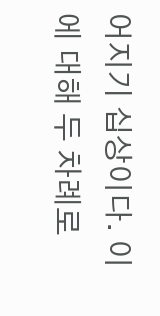어지기 십상이다. 이에 대해 두 차례로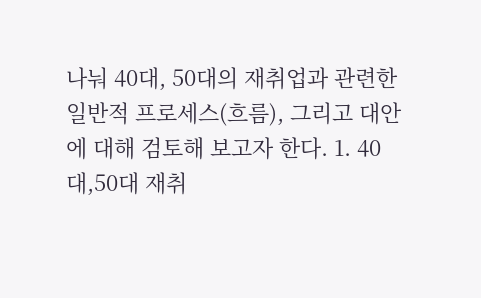나눠 40대, 50대의 재취업과 관련한 일반적 프로세스(흐름), 그리고 대안에 대해 검토해 보고자 한다. 1. 40대,50대 재취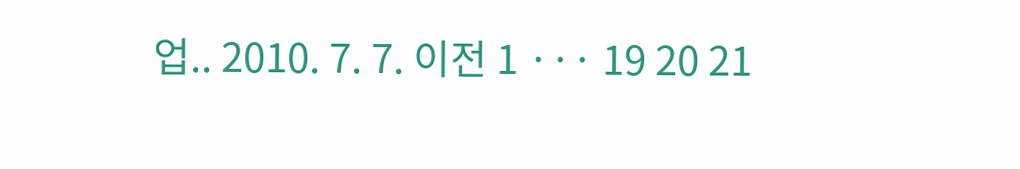업.. 2010. 7. 7. 이전 1 ··· 19 20 21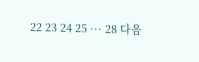22 23 24 25 ··· 28 다음